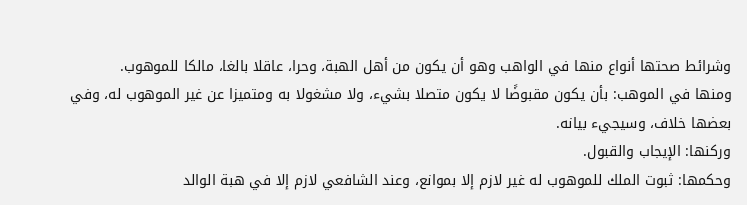وشرائط صحتها أنواع منها في الواهب وهو أن يكون من أهل الهبة، وحرا، عاقلا بالغا، مالكا للموهوب.
ومنها في الموهب: بأن يكون مقبوضًا لا يكون متصلا بشيء، ولا مشغولا به ومتميزا عن غير الموهوب له، وفي بعضها خلاف، وسيجيء بيانه.
وركنها: الإيجاب والقبول.
وحكمها: ثبوت الملك للموهوب له غير لازم إلا بموانع، وعند الشافعي لازم إلا في هبة الوالد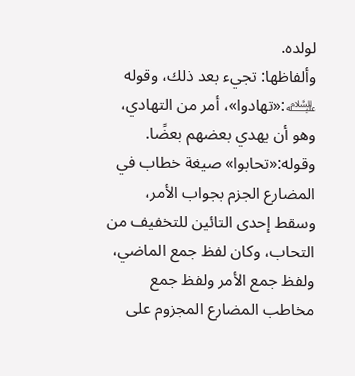لولده.
وألفاظها: تجيء بعد ذلك، وقوله ﵇:«تهادوا»، أمر من التهادي، وهو أن يهدي بعضهم بعضًا.
وقوله:«تحابوا» صيغة خطاب في المضارع الجزم بجواب الأمر، وسقط إحدى التائين للتخفيف من التحاب، وكان لفظ جمع الماضي، ولفظ جمع الأمر ولفظ جمع مخاطب المضارع المجزوم على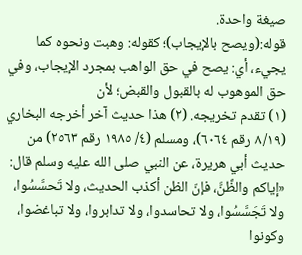صيغة واحدة.
قوله:(ويصح بالإيجاب)؛ كقوله: وهبت ونحوه كما يجيء، أي: يصح في حق الواهب بمجرد الإيجاب، وفي حق الموهوب له بالقبول والقبض؛ لأن
(١) تقدم تخريجه. (٢) هذا حديث آخر أخرجه البخاري (٨/١٩ رقم ٦٠٦٤)، ومسلم (٤/ ١٩٨٥ رقم ٢٥٦٣) من حديث أبي هريرة، عن النبي صلى الله عليه وسلم قال: «إياكم والظَّنَّ، فإنّ الظن أكذب الحديث، ولا تَحسَّسُوا، ولا تَجَسَّسُوا، ولا تحاسدوا، ولا تدابروا، ولا تباغضوا، وكونوا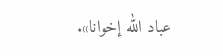عباد الله إخوانا».